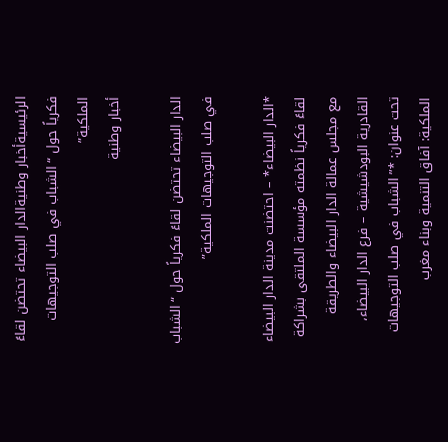الرئيسيةأخبار وطنيةالدار البيضاء تحتضن لقاءً فكرياً حول “الشباب في صلب التوجيهات الملكية”
أخبار وطنية

الدار البيضاء تحتضن لقاءً فكرياً حول “الشباب في صلب التوجيهات الملكية”

*الدار البيضاء* – احتضنت مدينة الدار البيضاء لقاءً فكرياً نظمته مؤسسة الملتقى بشراكة مع مجلس عمالة الدار البيضاء والطريقة القادرية البودشيشية – فرع الدار البيضاء، تحت عنوان: *”الشباب في صلب التوجيهات الملكية: آفاق التنمية وبناء مغرب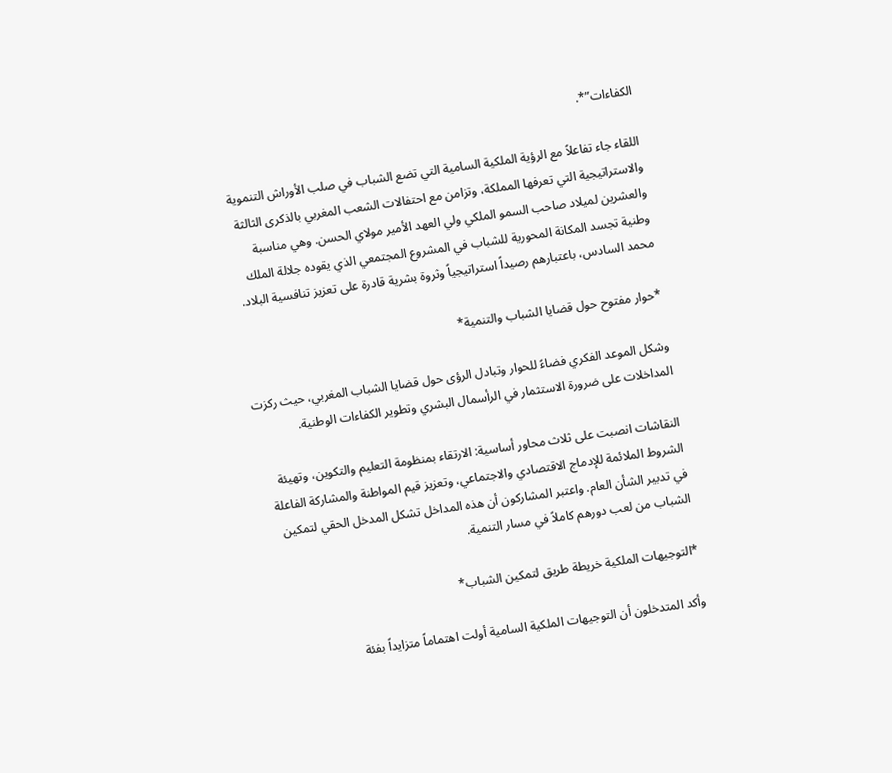الكفاءات”*.

اللقاء جاء تفاعلاً مع الرؤية الملكية السامية التي تضع الشباب في صلب الأوراش التنموية والاستراتيجية التي تعرفها المملكة، وتزامن مع احتفالات الشعب المغربي بالذكرى الثالثة والعشرين لميلاد صاحب السمو الملكي ولي العهد الأمير مولاي الحسن. وهي مناسبة وطنية تجسد المكانة المحورية للشباب في المشروع المجتمعي الذي يقوده جلالة الملك محمد السادس، باعتبارهم رصيداً استراتيجياً وثروة بشرية قادرة على تعزيز تنافسية البلاد.

*حوار مفتوح حول قضايا الشباب والتنمية*

وشكل الموعد الفكري فضاءً للحوار وتبادل الرؤى حول قضايا الشباب المغربي، حيث ركزت المداخلات على ضرورة الاستثمار في الرأسمال البشري وتطوير الكفاءات الوطنية.

النقاشات انصبت على ثلاث محاور أساسية: الارتقاء بمنظومة التعليم والتكوين، وتهيئة الشروط الملائمة للإدماج الاقتصادي والاجتماعي، وتعزيز قيم المواطنة والمشاركة الفاعلة في تدبير الشأن العام. واعتبر المشاركون أن هذه المداخل تشكل المدخل الحقي لتمكين الشباب من لعب دورهم كاملاً في مسار التنمية.

*التوجيهات الملكية خريطة طريق لتمكين الشباب*

وأكد المتدخلون أن التوجيهات الملكية السامية أولت اهتماماً متزايداً بفئة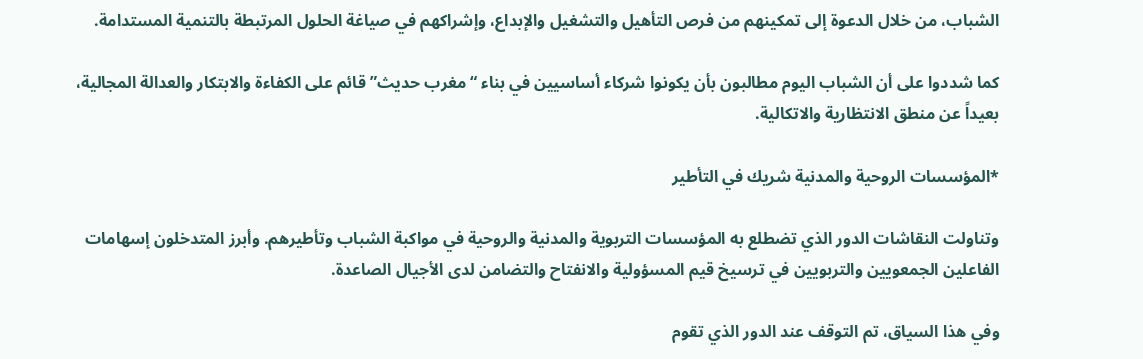الشباب، من خلال الدعوة إلى تمكينهم من فرص التأهيل والتشغيل والإبداع، وإشراكهم في صياغة الحلول المرتبطة بالتنمية المستدامة.

كما شددوا على أن الشباب اليوم مطالبون بأن يكونوا شركاء أساسيين في بناء “مغرب حديث” قائم على الكفاءة والابتكار والعدالة المجالية، بعيداً عن منطق الانتظارية والاتكالية.

*المؤسسات الروحية والمدنية شريك في التأطير

وتناولت النقاشات الدور الذي تضطلع به المؤسسات التربوية والمدنية والروحية في مواكبة الشباب وتأطيرهم. وأبرز المتدخلون إسهامات الفاعلين الجمعويين والتربويين في ترسيخ قيم المسؤولية والانفتاح والتضامن لدى الأجيال الصاعدة.

وفي هذا السياق، تم التوقف عند الدور الذي تقوم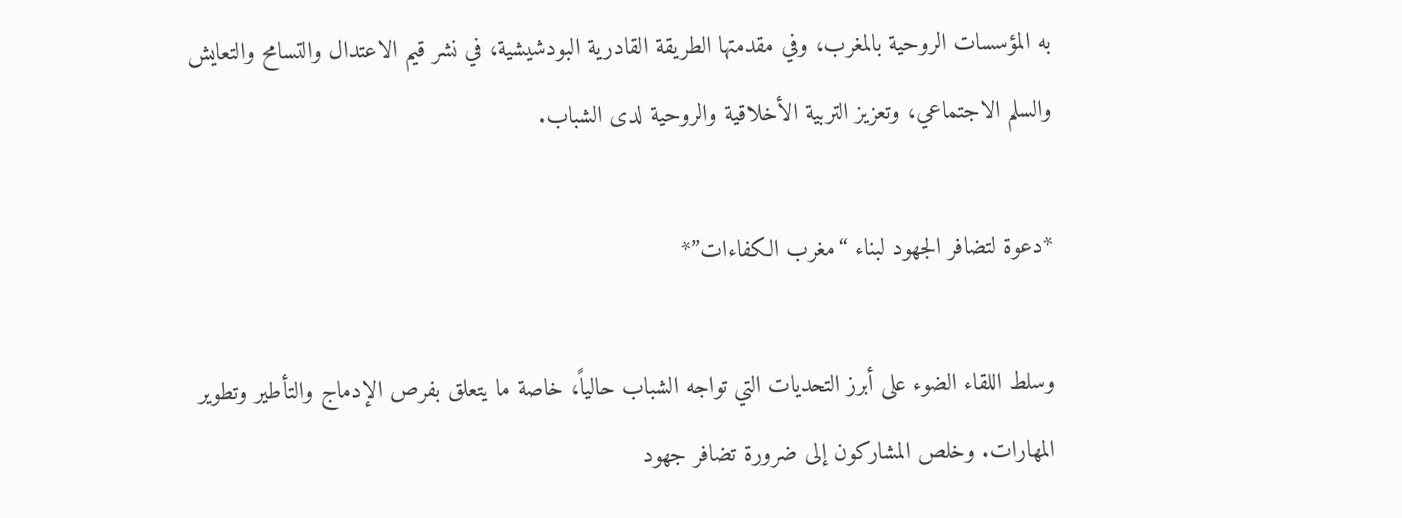به المؤسسات الروحية بالمغرب، وفي مقدمتها الطريقة القادرية البودشيشية، في نشر قيم الاعتدال والتسامح والتعايش والسلم الاجتماعي، وتعزيز التربية الأخلاقية والروحية لدى الشباب.

*دعوة لتضافر الجهود لبناء “مغرب الكفاءات”*

وسلط اللقاء الضوء على أبرز التحديات التي تواجه الشباب حالياً، خاصة ما يتعلق بفرص الإدماج والتأطير وتطوير المهارات. وخلص المشاركون إلى ضرورة تضافر جهود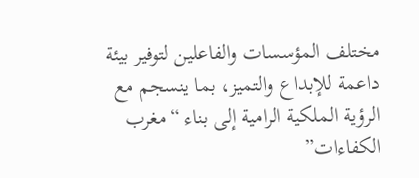مختلف المؤسسات والفاعلين لتوفير بيئة داعمة للإبداع والتميز، بما ينسجم مع الرؤية الملكية الرامية إلى بناء “مغرب الكفاءات”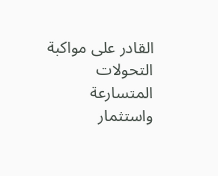القادر على مواكبة التحولات المتسارعة واستثمار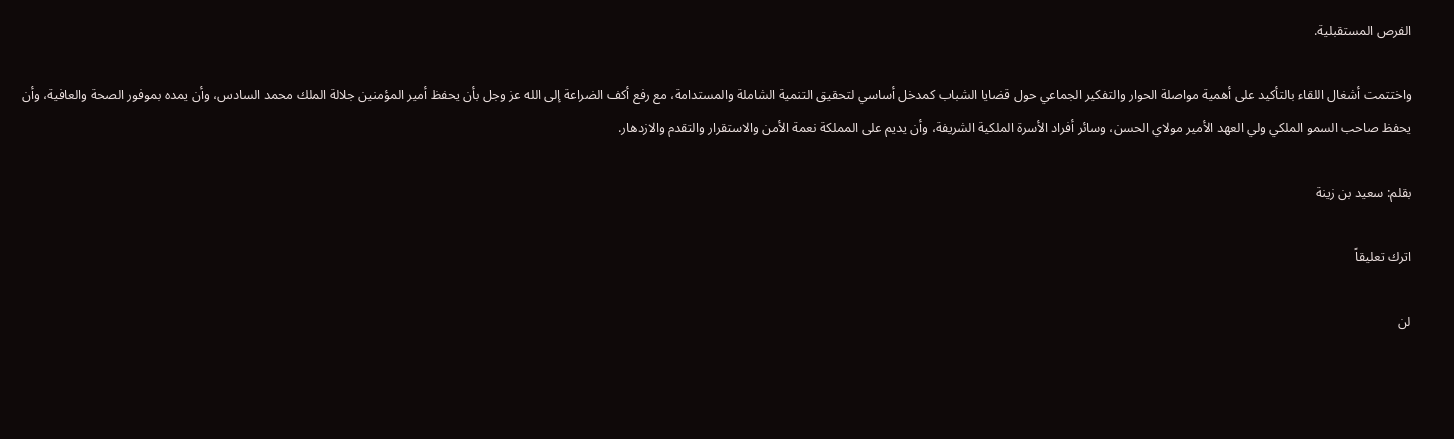الفرص المستقبلية.

واختتمت أشغال اللقاء بالتأكيد على أهمية مواصلة الحوار والتفكير الجماعي حول قضايا الشباب كمدخل أساسي لتحقيق التنمية الشاملة والمستدامة، مع رفع أكف الضراعة إلى الله عز وجل بأن يحفظ أمير المؤمنين جلالة الملك محمد السادس، وأن يمده بموفور الصحة والعافية، وأن يحفظ صاحب السمو الملكي ولي العهد الأمير مولاي الحسن، وسائر أفراد الأسرة الملكية الشريفة، وأن يديم على المملكة نعمة الأمن والاستقرار والتقدم والازدهار.

بقلم: سعيد بن زينة

اترك تعليقاً

لن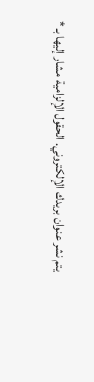يتم نشر عنوان بريدك الإلكتروني. الحقول الإلزامية مشار إليها بـ *